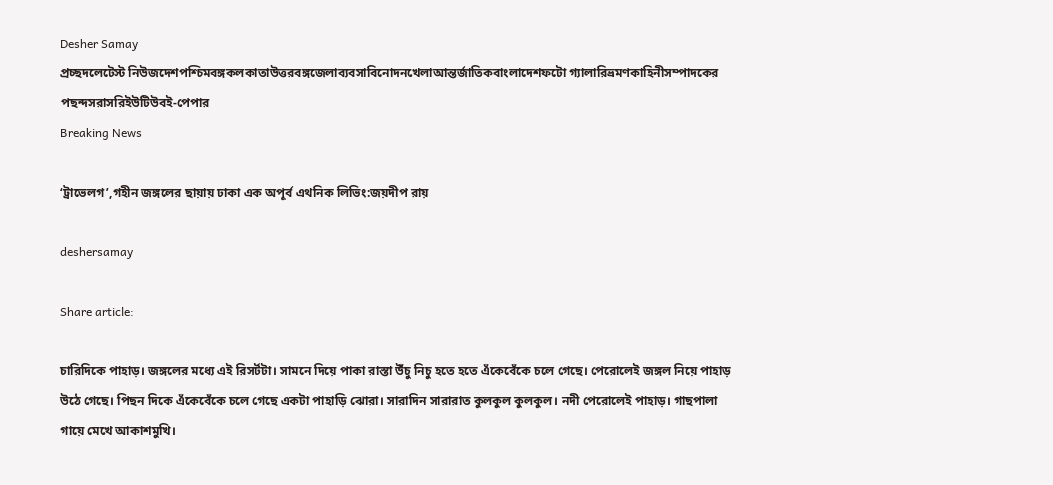Desher Samay
প্রচ্ছদলেটেস্ট নিউজদেশপশ্চিমবঙ্গকলকাতাউত্তরবঙ্গজেলাব্যবসাবিনোদনখেলাআন্তর্জাতিকবাংলাদেশফটো গ্যালারিভ্রমণকাহিনীসম্পাদকের পছন্দসরাসরিইউটিউবই-পেপার
Breaking News

‘ট্রাভেলগ’,গহীন জঙ্গলের ছায়ায় ঢাকা এক অপূর্ব এথনিক লিভিং:জয়দীপ রায়

deshersamay

Share article:

চারিদিকে পাহাড়। জঙ্গলের মধ্যে এই রিসর্টটা। সামনে দিয়ে পাকা রাস্তা উঁচু নিচু হতে হতে এঁকেবেঁকে চলে গেছে। পেরোলেই জঙ্গল নিয়ে পাহাড় উঠে গেছে। পিছন দিকে এঁকেবেঁকে চলে গেছে একটা পাহাড়ি ঝোরা। সারাদিন সারারাত কুলকুল কুলকুল। নদী পেরোলেই পাহাড়। গাছপালা গায়ে মেখে আকাশমুখি।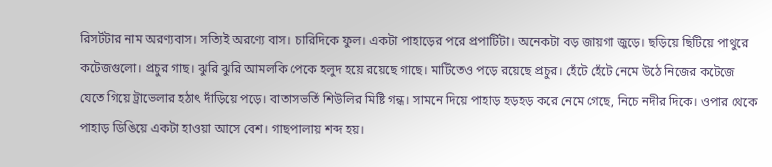রিসর্টটার নাম অরণ্যবাস। সত্যিই অরণ্যে বাস। চারিদিকে ফুল। একটা পাহাড়ের পরে প্রপার্টিটা। অনেকটা বড় জায়গা জুড়ে। ছড়িয়ে ছিটিয়ে পাথুরে কটেজগুলো। প্রচুর গাছ। ঝুরি ঝুরি আমলকি পেকে হলুদ হয়ে রয়েছে গাছে। মাটিতেও পড়ে রয়েছে প্রচুর। হেঁটে হেঁটে নেমে উঠে নিজের কটেজে যেতে গিয়ে ট্রাভেলার হঠাৎ দাঁড়িয়ে পড়ে। বাতাসভর্তি শিউলির মিষ্টি গন্ধ। সামনে দিয়ে পাহাড় হড়হড় করে নেমে গেছে, নিচে নদীর দিকে। ওপার থেকে পাহাড় ডিঙিয়ে একটা হাওয়া আসে বেশ। গাছপালায় শব্দ হয়।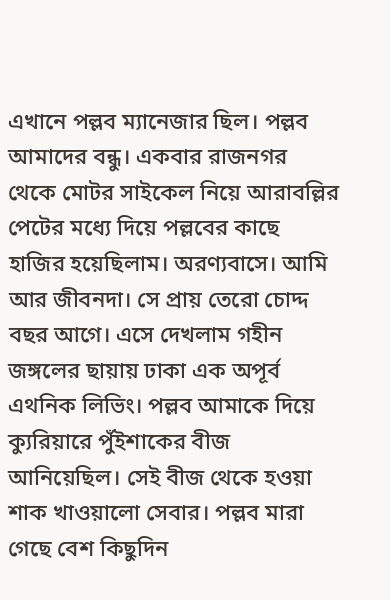এখানে পল্লব ম্যানেজার ছিল। পল্লব আমাদের বন্ধু। একবার রাজনগর থেকে মোটর সাইকেল নিয়ে আরাবল্লির পেটের মধ্যে দিয়ে পল্লবের কাছে হাজির হয়েছিলাম। অরণ্যবাসে। আমি আর জীবনদা। সে প্রায় তেরো চোদ্দ বছর আগে। এসে দেখলাম গহীন জঙ্গলের ছায়ায় ঢাকা এক অপূর্ব এথনিক লিভিং। পল্লব আমাকে দিয়ে ক্যুরিয়ারে পুঁইশাকের বীজ আনিয়েছিল। সেই বীজ থেকে হওয়া শাক খাওয়ালো সেবার। পল্লব মারা গেছে বেশ কিছুদিন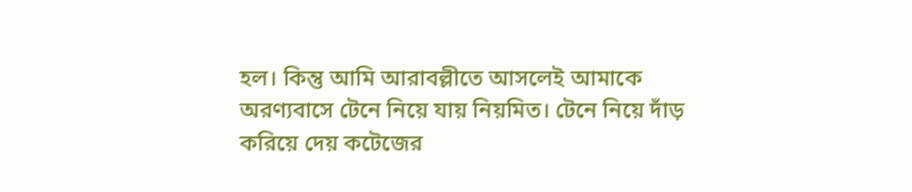হল। কিন্তু আমি আরাবল্লীতে আসলেই আমাকে অরণ্যবাসে টেনে নিয়ে যায় নিয়মিত। টেনে নিয়ে দাঁড় করিয়ে দেয় কটেজের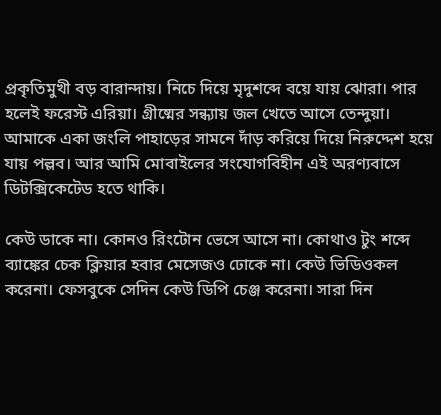প্রকৃতিমুখী বড় বারান্দায়। নিচে দিয়ে মৃদুশব্দে বয়ে যায় ঝোরা। পার হলেই ফরেস্ট এরিয়া। গ্রীষ্মের সন্ধ্যায় জল খেতে আসে তেন্দুয়া। আমাকে একা জংলি পাহাড়ের সামনে দাঁড় করিয়ে দিয়ে নিরুদ্দেশ হয়ে যায় পল্লব। আর আমি মোবাইলের সংযোগবিহীন এই অরণ্যবাসে ডিটক্সিকেটেড হতে থাকি।

কেউ ডাকে না। কোনও রিংটোন ভেসে আসে না। কোথাও টুং শব্দে ব্যাঙ্কের চেক ক্লিয়ার হবার মেসেজও ঢোকে না। কেউ ভিডিওকল করেনা। ফেসবুকে সেদিন কেউ ডিপি চেঞ্জ করেনা। সারা দিন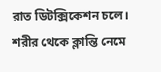রাত ডিটক্সিকেশন চলে। শরীর থেকে ক্লান্তি নেমে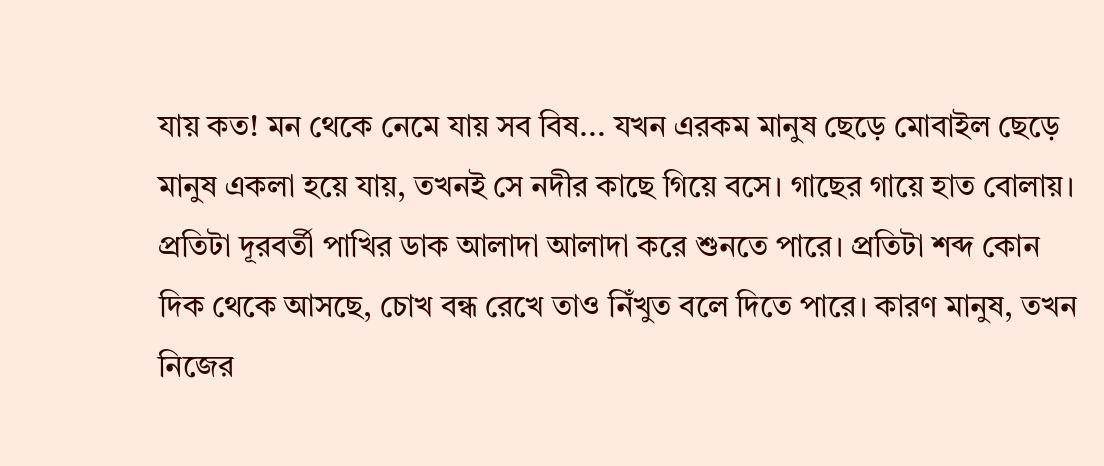যায় কত! মন থেকে নেমে যায় সব বিষ... যখন এরকম মানুষ ছেড়ে মোবাইল ছেড়ে মানুষ একলা হয়ে যায়, তখনই সে নদীর কাছে গিয়ে বসে। গাছের গায়ে হাত বোলায়। প্রতিটা দূরবর্তী পাখির ডাক আলাদা আলাদা করে শুনতে পারে। প্রতিটা শব্দ কোন দিক থেকে আসছে, চোখ বন্ধ রেখে তাও নিঁখুত বলে দিতে পারে। কারণ মানুষ, তখন নিজের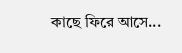কাছে ফিরে আসে...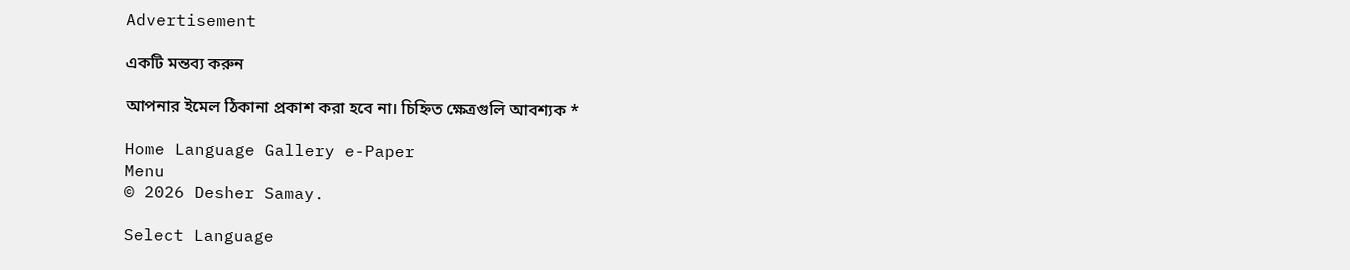Advertisement

একটি মন্তব্য করুন

আপনার ইমেল ঠিকানা প্রকাশ করা হবে না। চিহ্নিত ক্ষেত্রগুলি আবশ্যক *

Home Language Gallery e-Paper
Menu
© 2026 Desher Samay.

Select Language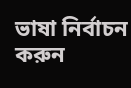ভাষা নির্বাচন করুন